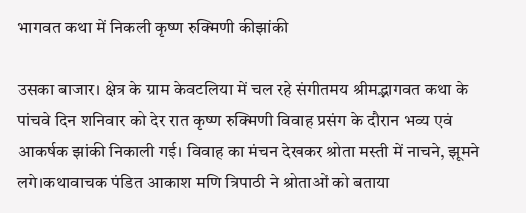भागवत कथा में निकली कृष्ण रुक्मिणी कीझांकी

उसका बाजार। क्षेत्र के ग्राम केवटलिया में चल रहे संगीतमय श्रीमद्भागवत कथा के पांचवे दिन शनिवार को देर रात कृष्ण रुक्मिणी विवाह प्रसंग के दौरान भव्य एवं आकर्षक झांकी निकाली गई। विवाह का मंचन देखकर श्रोता मस्ती में नाचने, झूमने लगे।कथावाचक पंडित आकाश मणि त्रिपाठी ने श्रोताओं को बताया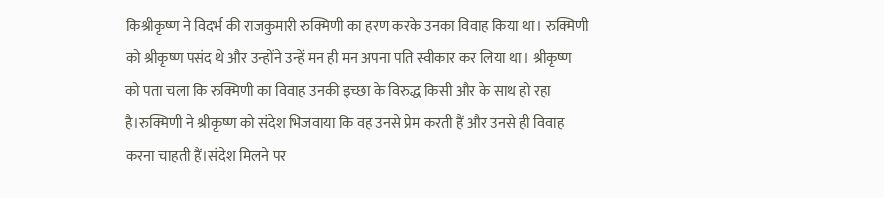किश्रीकृष्ण ने विदर्भ की राजकुमारी रुक्मिणी का हरण करके उनका विवाह किया था। रुक्मिणी को श्रीकृष्ण पसंद थे और उन्होंने उन्हें मन ही मन अपना पति स्वीकार कर लिया था। श्रीकृष्ण को पता चला कि रुक्मिणी का विवाह उनकी इच्छा के विरुद्ध किसी और के साथ हो रहा है।रुक्मिणी ने श्रीकृष्ण को संदेश भिजवाया कि वह उनसे प्रेम करती हैं और उनसे ही विवाह करना चाहती हैं।संदेश मिलने पर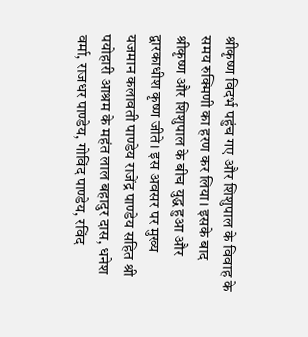श्रीकृष्ण विदर्भ पहुंच गए और शिशुपाल के विवाह के समय रुक्मिणी का हरण कर लिया। इसके बाद श्रीकृष्ण और शिशुपाल के बीच युद्ध हुआ और द्वारकाधीश कृष्ण जीते। इस अवसर पर मुख्य यजमान कलावती पाण्डेय राजेंद्र पाण्डेय सहित श्री पयोहारी आश्रम के महंत लाल बहादुर दास, धनेश वर्मा, राजधर पाण्डेय, गोविंद पाण्डेय, रविंद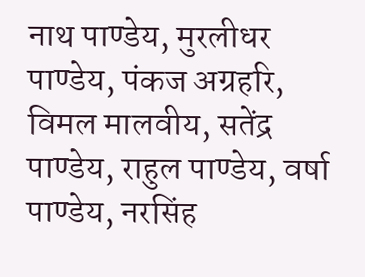नाथ पाण्डेय, मुरलीधर पाण्डेय, पंकज अग्रहरि, विमल मालवीय, सतेंद्र पाण्डेय, राहुल पाण्डेय, वर्षा पाण्डेय, नरसिंह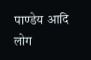पाण्डेय आदि लोग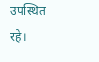उपस्थित रहे।